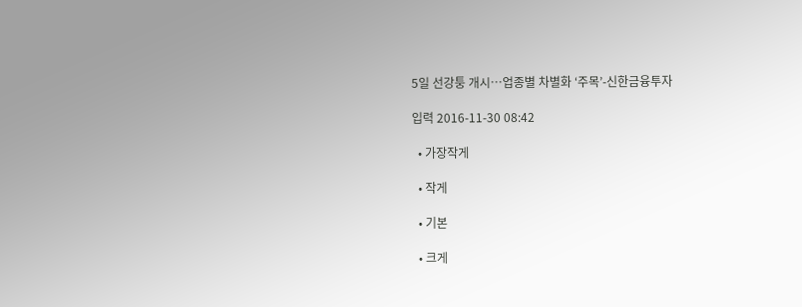5일 선강퉁 개시…업종별 차별화 ‘주목’-신한금융투자

입력 2016-11-30 08:42

  • 가장작게

  • 작게

  • 기본

  • 크게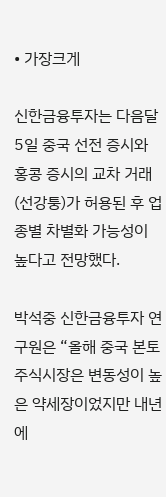• 가장크게

신한금융투자는 다음달 5일 중국 선전 증시와 홍콩 증시의 교차 거래(선강퉁)가 허용된 후 업종별 차별화 가능성이 높다고 전망했다.

박석중 신한금융투자 연구원은 “올해 중국 본토 주식시장은 변동성이 높은 약세장이었지만 내년에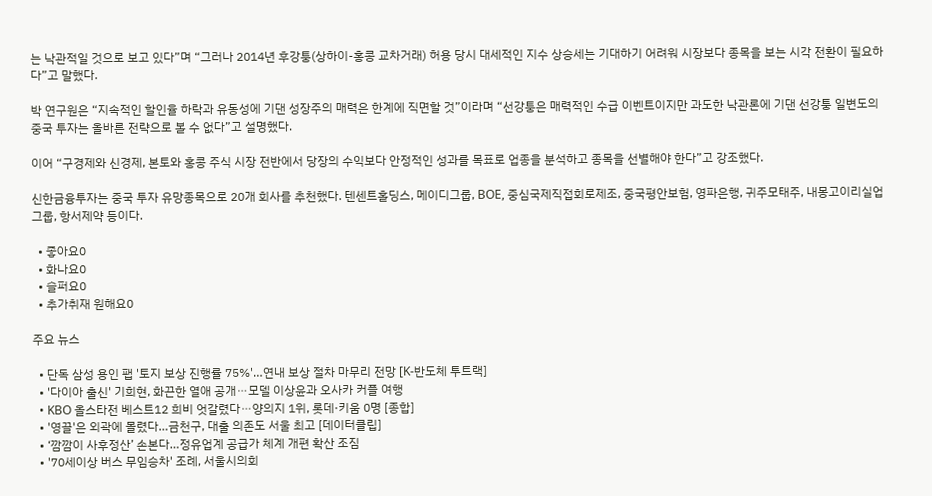는 낙관적일 것으로 보고 있다”며 “그러나 2014년 후강퉁(상하이-홍콩 교차거래) 허용 당시 대세적인 지수 상승세는 기대하기 어려워 시장보다 종목을 보는 시각 전환이 필요하다”고 말했다.

박 연구원은 “지속적인 할인율 하락과 유동성에 기댄 성장주의 매력은 한계에 직면할 것”이라며 “선강퉁은 매력적인 수급 이벤트이지만 과도한 낙관론에 기댄 선강퉁 일변도의 중국 투자는 올바른 전략으로 볼 수 없다”고 설명했다.

이어 “구경제와 신경제, 본토와 홍콩 주식 시장 전반에서 당장의 수익보다 안정적인 성과를 목표로 업종을 분석하고 종목을 선별해야 한다”고 강조했다.

신한금융투자는 중국 투자 유망종목으로 20개 회사를 추천했다. 텐센트홀딩스, 메이디그룹, BOE, 중심국제직접회로제조, 중국평안보험, 영파은행, 귀주모태주, 내몽고이리실업그룹, 항서제약 등이다.

  • 좋아요0
  • 화나요0
  • 슬퍼요0
  • 추가취재 원해요0

주요 뉴스

  • 단독 삼성 용인 팹 '토지 보상 진행률 75%'…연내 보상 절차 마무리 전망 [K-반도체 투트랙]
  • '다이아 출신' 기희현, 화끈한 열애 공개⋯모델 이상윤과 오사카 커플 여행
  • KBO 올스타전 베스트12 희비 엇갈렸다⋯양의지 1위, 롯데·키움 0명 [종합]
  • '영끌'은 외곽에 몰렸다…금천구, 대출 의존도 서울 최고 [데이터클립]
  • ‘깜깜이 사후정산’ 손본다…정유업계 공급가 체계 개편 확산 조짐
  • '70세이상 버스 무임승차' 조례, 서울시의회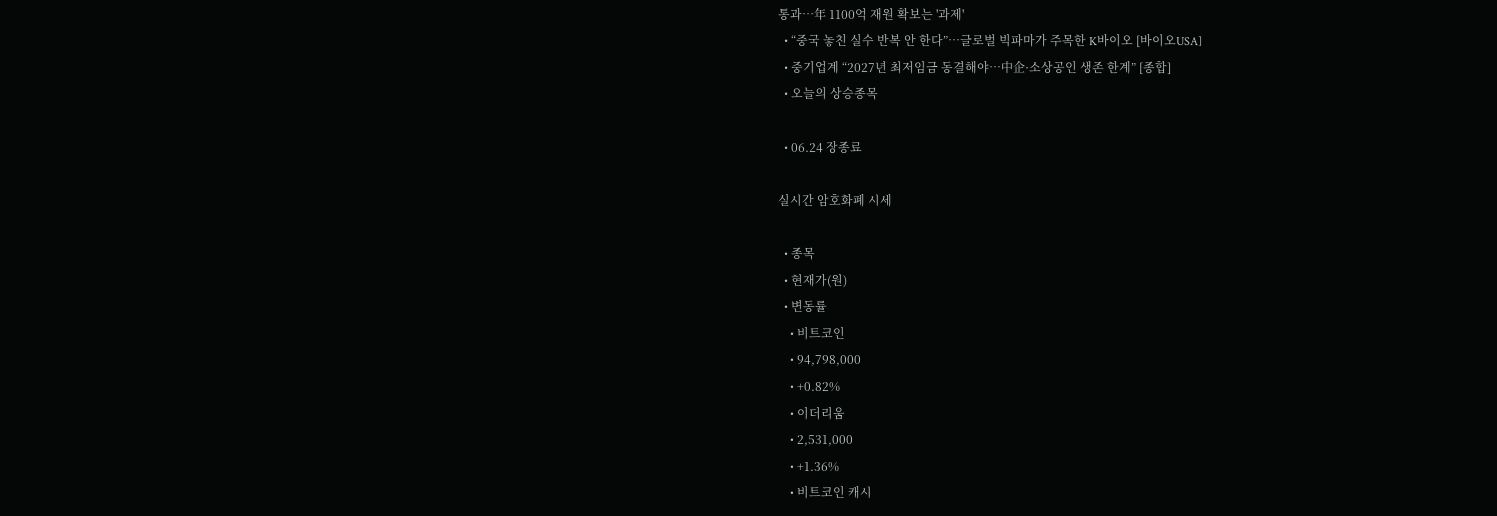통과…年 1100억 재원 확보는 '과제'
  • “중국 놓친 실수 반복 안 한다”…글로벌 빅파마가 주목한 K바이오 [바이오USA]
  • 중기업계 “2027년 최저임금 동결해야…中企·소상공인 생존 한계” [종합]
  • 오늘의 상승종목

  • 06.24 장종료

실시간 암호화폐 시세

  • 종목
  • 현재가(원)
  • 변동률
    • 비트코인
    • 94,798,000
    • +0.82%
    • 이더리움
    • 2,531,000
    • +1.36%
    • 비트코인 캐시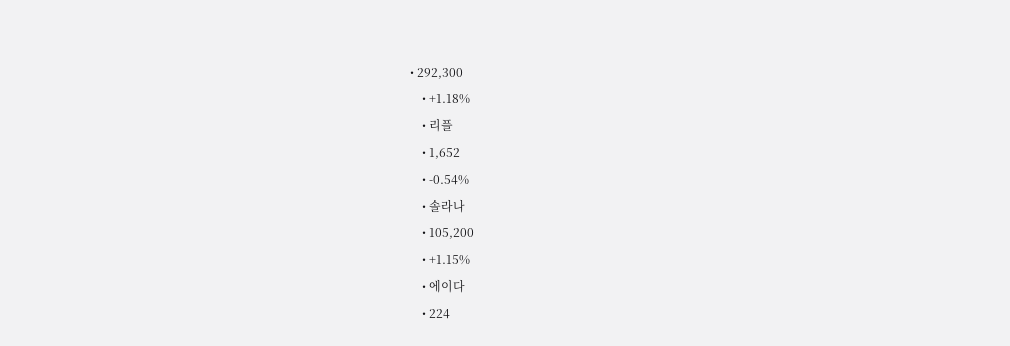• 292,300
    • +1.18%
    • 리플
    • 1,652
    • -0.54%
    • 솔라나
    • 105,200
    • +1.15%
    • 에이다
    • 224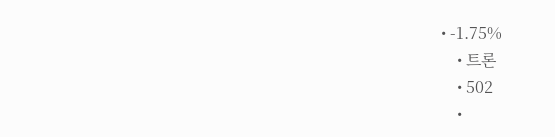• -1.75%
    • 트론
    • 502
    •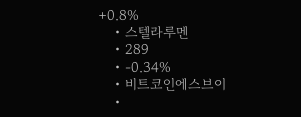+0.8%
    • 스텔라루멘
    • 289
    • -0.34%
    • 비트코인에스브이
    •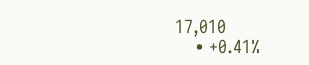17,010
    • +0.41%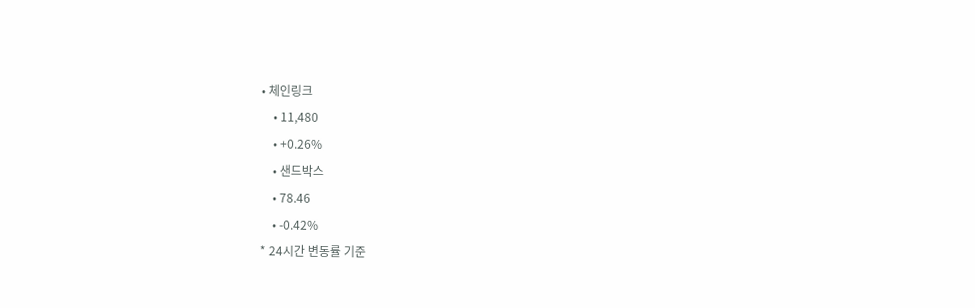• 체인링크
    • 11,480
    • +0.26%
    • 샌드박스
    • 78.46
    • -0.42%
* 24시간 변동률 기준